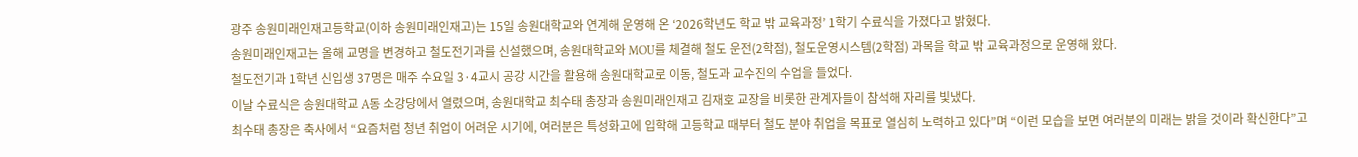광주 송원미래인재고등학교(이하 송원미래인재고)는 15일 송원대학교와 연계해 운영해 온 ‘2026학년도 학교 밖 교육과정’ 1학기 수료식을 가졌다고 밝혔다.
송원미래인재고는 올해 교명을 변경하고 철도전기과를 신설했으며, 송원대학교와 MOU를 체결해 철도 운전(2학점), 철도운영시스템(2학점) 과목을 학교 밖 교육과정으로 운영해 왔다.
철도전기과 1학년 신입생 37명은 매주 수요일 3·4교시 공강 시간을 활용해 송원대학교로 이동, 철도과 교수진의 수업을 들었다.
이날 수료식은 송원대학교 A동 소강당에서 열렸으며, 송원대학교 최수태 총장과 송원미래인재고 김재호 교장을 비롯한 관계자들이 참석해 자리를 빛냈다.
최수태 총장은 축사에서 “요즘처럼 청년 취업이 어려운 시기에, 여러분은 특성화고에 입학해 고등학교 때부터 철도 분야 취업을 목표로 열심히 노력하고 있다”며 “이런 모습을 보면 여러분의 미래는 밝을 것이라 확신한다”고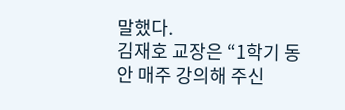말했다.
김재호 교장은 “1학기 동안 매주 강의해 주신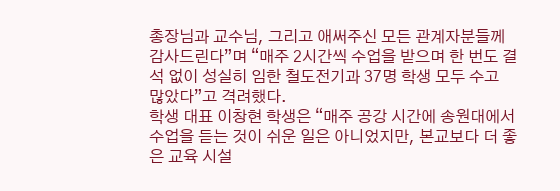총장님과 교수님, 그리고 애써주신 모든 관계자분들께 감사드린다”며 “매주 2시간씩 수업을 받으며 한 번도 결석 없이 성실히 임한 철도전기과 37명 학생 모두 수고 많았다”고 격려했다.
학생 대표 이창현 학생은 “매주 공강 시간에 송원대에서 수업을 듣는 것이 쉬운 일은 아니었지만, 본교보다 더 좋은 교육 시설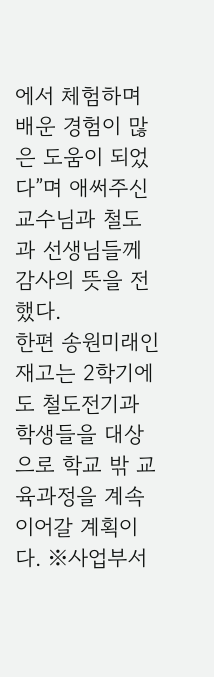에서 체험하며 배운 경험이 많은 도움이 되었다”며 애써주신 교수님과 철도과 선생님들께 감사의 뜻을 전했다.
한편 송원미래인재고는 2학기에도 철도전기과 학생들을 대상으로 학교 밖 교육과정을 계속 이어갈 계획이다. ※사업부서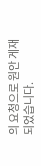의 요청으로 원안 게재되었습니다.